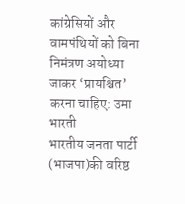कांग्रेसियों और वामपंथियों को बिना निमंत्रण अयोध्या जाकर ‘प्रायश्चित’ करना चाहिए: उमा भारती
भारतीय जनता पार्टी (भाजपा)की वरिष्ठ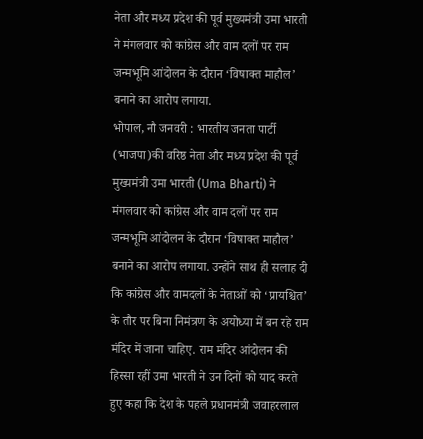नेता और मध्य प्रदेश की पूर्व मुख्यमंत्री उमा भारती ने मंगलवार को कांग्रेस और वाम दलों पर राम जन्मभूमि आंदोलन के दौरान ‘विषाक्त माहौल’ बनाने का आरोप लगाया.
भोपाल, नौ जनवरी : भारतीय जनता पार्टी (भाजपा)की वरिष्ठ नेता और मध्य प्रदेश की पूर्व मुख्यमंत्री उमा भारती (Uma Bharti) ने मंगलवार को कांग्रेस और वाम दलों पर राम जन्मभूमि आंदोलन के दौरान ‘विषाक्त माहौल’ बनाने का आरोप लगाया. उन्होंने साथ ही सलाह दी कि कांग्रेस और वामदलों के नेताओं को ‘प्रायश्चित’ के तौर पर बिना निमंत्रण के अयोध्या में बन रहे राम मंदिर में जाना चाहिए. राम मंदिर आंदोलन की हिस्सा रहीं उमा भारती ने उन दिनों को याद करते हुए कहा कि देश के पहले प्रधानमंत्री जवाहरलाल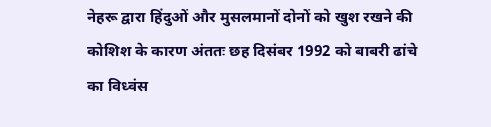नेहरू द्वारा हिंदुओं और मुसलमानों दोनों को खुश रखने की कोशिश के कारण अंततः छह दिसंबर 1992 को बाबरी ढांचे का विध्वंस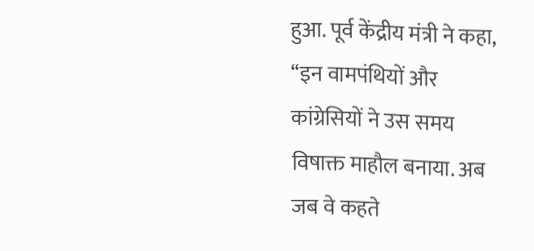हुआ. पूर्व केंद्रीय मंत्री ने कहा, ‘‘इन वामपंथियों और कांग्रेसियों ने उस समय विषाक्त माहौल बनाया. अब जब वे कहते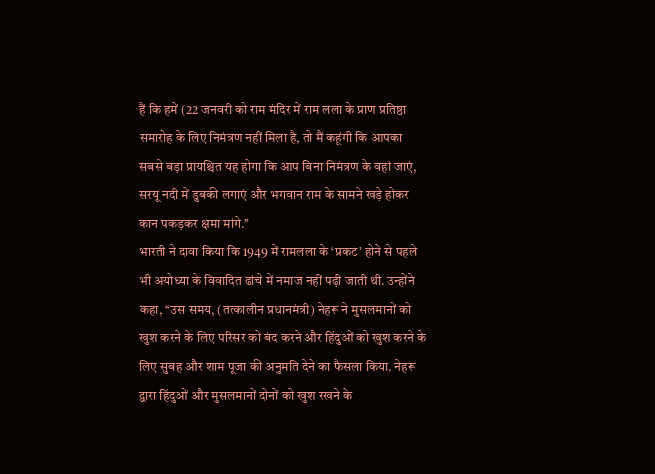हैं कि हमें (22 जनवरी को राम मंदिर में राम लला के प्राण प्रतिष्ठा समारोह के लिए निमंत्रण नहीं मिला है, तो मैं कहूंगी कि आपका सबसे बड़ा प्रायश्चित यह होगा कि आप बिना निमंत्रण के वहां जाएं, सरयू नदी में डुबकी लगाएं और भगवान राम के सामने खड़े होकर कान पकड़कर क्षमा मांगे.’’
भारती ने दावा किया कि 1949 में रामलला के ‘प्रकट’ होने से पहले भी अयोध्या के विवादित ढांचे में नमाज नहीं पढ़ी जाती थी. उन्होंने कहा, ‘‘उस समय, (तत्कालीन प्रधानमंत्री) नेहरू ने मुसलमानों को खुश करने के लिए परिसर को बंद करने और हिंदुओं को खुश करने के लिए सुबह और शाम पूजा की अनुमति देने का फैसला किया. नेहरू द्वारा हिंदुओं और मुसलमानों दोनों को खुश रखने के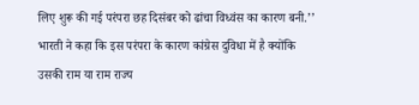लिए शुरू की गई परंपरा छह दिसंबर को ढांचा विध्वंस का कारण बनी.’’ भारती ने कहा कि इस परंपरा के कारण कांग्रेस दुविधा में है क्योंकि उसकी राम या राम राज्य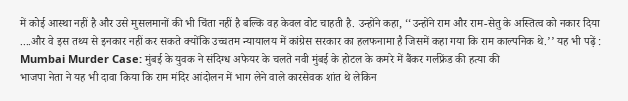में कोई आस्था नहीं है और उसे मुसलमानों की भी चिंता नहीं है बल्कि वह केवल वोट चाहती है. उन्होंने कहा, ‘‘उन्होंने राम और राम-सेतु के अस्तित्व को नकार दिया ....और वे इस तथ्य से इनकार नहीं कर सकते क्योंकि उच्चतम न्यायालय में कांग्रेस सरकार का हलफनामा है जिसमें कहा गया कि राम काल्पनिक थे.’’ यह भी पढ़ें : Mumbai Murder Case: मुंबई के युवक ने संदिग्ध अफेयर के चलते नवी मुंबई के होटल के कमरे में बैंकर गर्लफ्रेंड की हत्या की
भाजपा नेता ने यह भी दावा किया कि राम मंदिर आंदोलन में भाग लेने वाले कारसेवक शांत थे लेकिन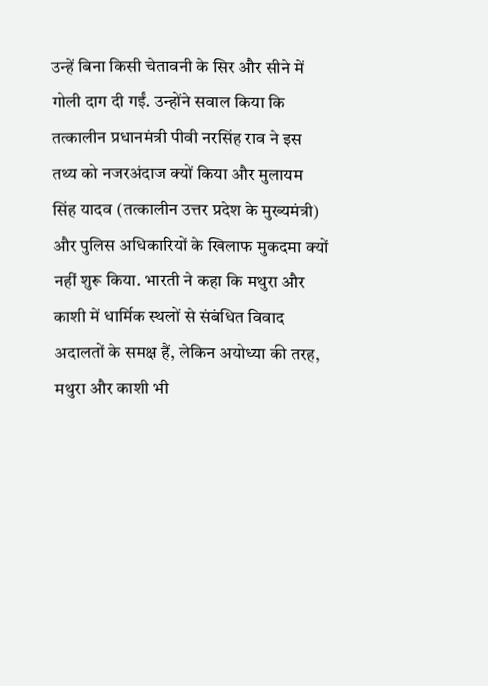उन्हें बिना किसी चेतावनी के सिर और सीने में गोली दाग दी गईं. उन्होंने सवाल किया कि तत्कालीन प्रधानमंत्री पीवी नरसिंह राव ने इस तथ्य को नजरअंदाज क्यों किया और मुलायम सिंह यादव (तत्कालीन उत्तर प्रदेश के मुख्यमंत्री) और पुलिस अधिकारियों के खिलाफ मुकदमा क्यों नहीं शुरू किया. भारती ने कहा कि मथुरा और काशी में धार्मिक स्थलों से संबंधित विवाद अदालतों के समक्ष हैं, लेकिन अयोध्या की तरह, मथुरा और काशी भी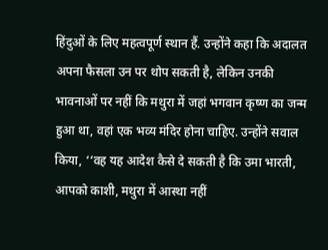हिंदुओं के लिए महत्वपूर्ण स्थान हैं. उन्होंने कहा कि अदालत अपना फैसला उन पर थोप सकती है, लेकिन उनकी भावनाओं पर नहीं कि मथुरा में जहां भगवान कृष्ण का जन्म हुआ था, वहां एक भव्य मंदिर होना चाहिए. उन्होंने सवाल किया, ‘‘वह यह आदेश कैसे दे सकती है कि उमा भारती, आपको काशी, मथुरा में आस्था नहीं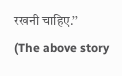रखनी चाहिए.’’
(The above story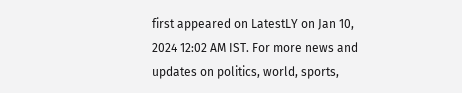first appeared on LatestLY on Jan 10, 2024 12:02 AM IST. For more news and updates on politics, world, sports,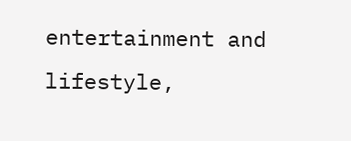entertainment and lifestyle,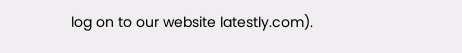log on to our website latestly.com).